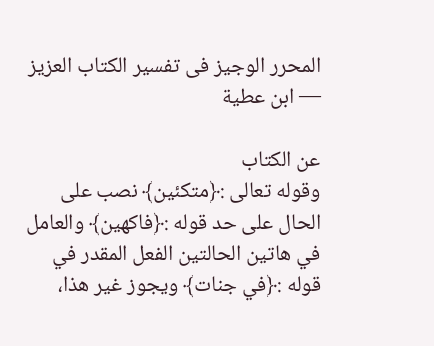المحرر الوجيز فى تفسير الكتاب العزيز — ابن عطية

عن الكتاب
وقوله تعالى :﴿متكئين﴾ نصب على الحال على حد قوله :﴿فاكهين﴾ والعامل في هاتين الحالتين الفعل المقدر في قوله :﴿في جنات﴾ ويجوز غير هذا،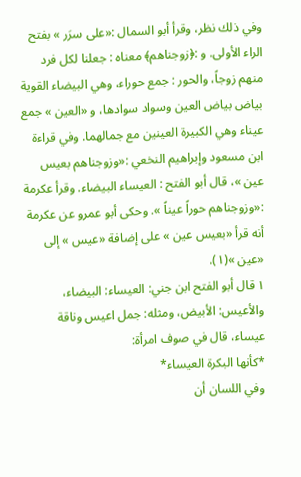وفي ذلك نظر، وقرأ أبو السمال :«على سرَر » بفتح الراء الأولى. و :﴿زوجناهم﴾ معناه : جعلنا لكل فرد منهم زوجاً، والحور : جمع حوراء، وهي البيضاء القوية بياض بياض العين وسواد سوادها، و «العين » جمع عيناء وهي الكبيرة العينين مع جمالهما. وفي قراءة ابن مسعود وإبراهيم النخعي :«وزوجناهم بعيس عين »، قال أبو الفتح : العيساء البيضاء. وقرأ عكرمة :«وزوجناهم حوراً عيناً ». وحكى أبو عمرو عن عكرمة أنه قرأ «بعيس عين » على إضافة «عيس » إلى «عين »(١).
١ قال أبو الفتح ابن جني: العيساء: البيضاء، والأعيس: الأبيض، ومثله: جمل اعيس وناقة عيساء، قال في صوف امرأة:
*كأنها البكرة العيساء*
وفي اللسان أن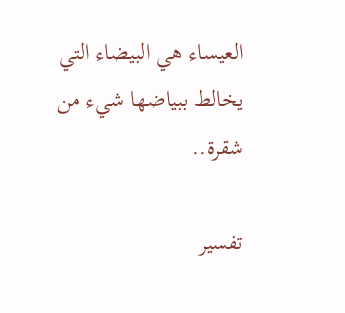العيساء هي البيضاء التي يخالط ببياضها شيء من شقرة..

تفسير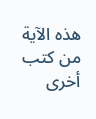هذه الآية من كتب أخرى